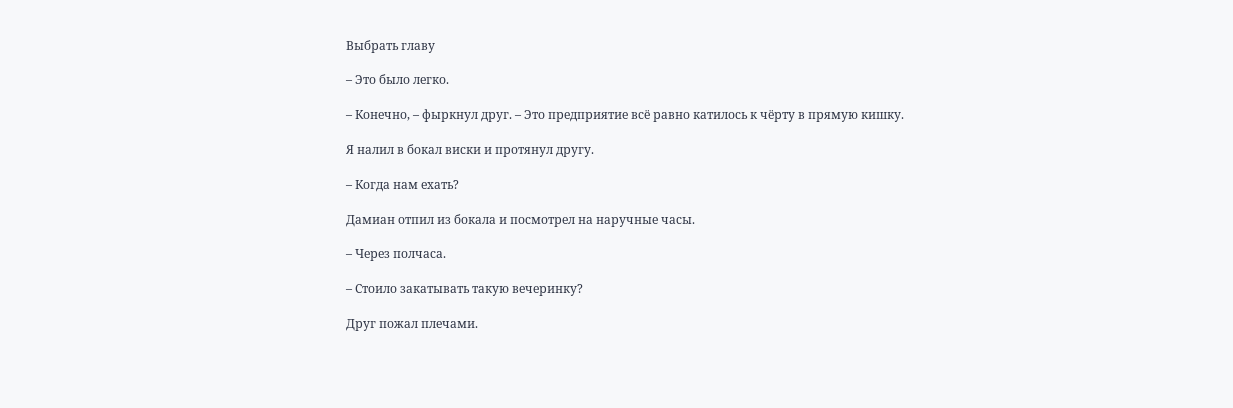Выбрать главу

– Это было легко.

– Конечно, – фыркнул друг. – Это предприятие всё равно катилось к чёрту в прямую кишку.

Я налил в бокал виски и протянул другу.

– Когда нам ехать?

Дамиан отпил из бокала и посмотрел на наручные часы.

– Через полчаса.

– Стоило закатывать такую вечеринку?

Друг пожал плечами.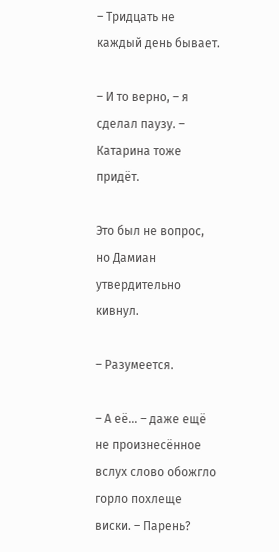– Тридцать не каждый день бывает.

– И то верно, – я сделал паузу. – Катарина тоже придёт.

Это был не вопрос, но Дамиан утвердительно кивнул.

– Разумеется.

– А её… – даже ещё не произнесённое вслух слово обожгло горло похлеще виски. – Парень?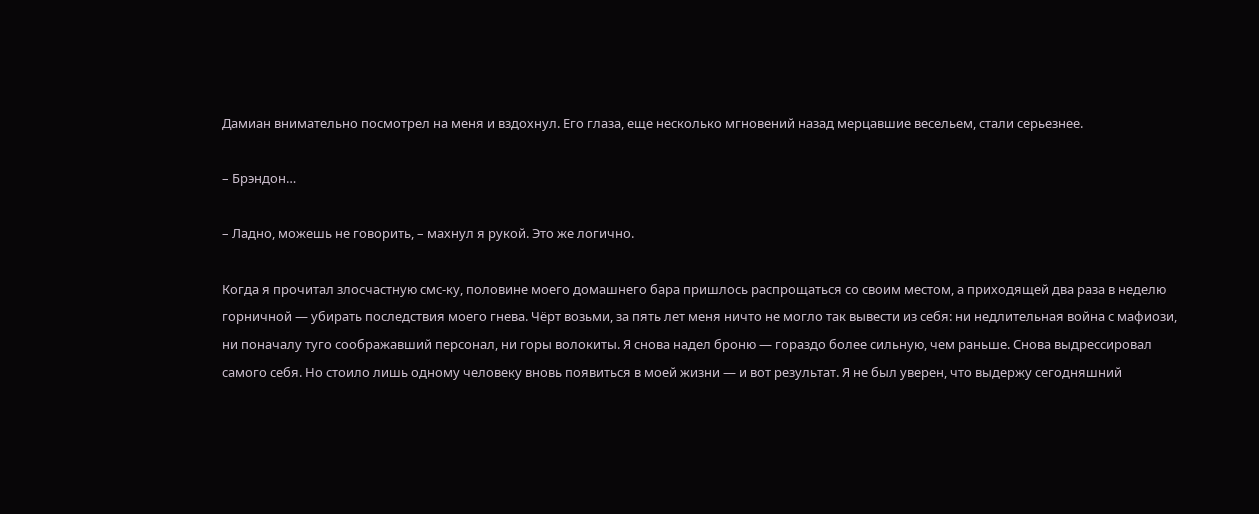Дамиан внимательно посмотрел на меня и вздохнул. Его глаза, еще несколько мгновений назад мерцавшие весельем, стали серьезнее.

– Брэндон…

– Ладно, можешь не говорить, – махнул я рукой. Это же логично.

Когда я прочитал злосчастную смс-ку, половине моего домашнего бара пришлось распрощаться со своим местом, а приходящей два раза в неделю горничной — убирать последствия моего гнева. Чёрт возьми, за пять лет меня ничто не могло так вывести из себя: ни недлительная война с мафиози, ни поначалу туго соображавший персонал, ни горы волокиты. Я снова надел броню — гораздо более сильную, чем раньше. Снова выдрессировал самого себя. Но стоило лишь одному человеку вновь появиться в моей жизни — и вот результат. Я не был уверен, что выдержу сегодняшний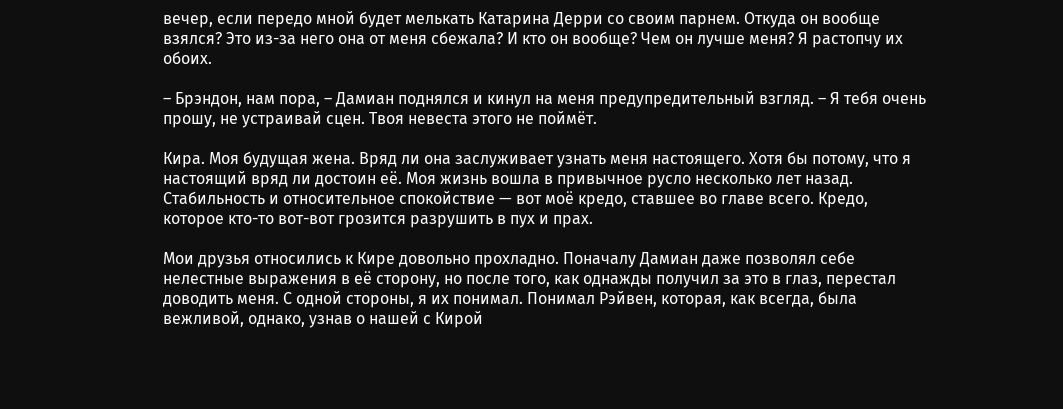вечер, если передо мной будет мелькать Катарина Дерри со своим парнем. Откуда он вообще взялся? Это из-за него она от меня сбежала? И кто он вообще? Чем он лучше меня? Я растопчу их обоих.

– Брэндон, нам пора, – Дамиан поднялся и кинул на меня предупредительный взгляд. – Я тебя очень прошу, не устраивай сцен. Твоя невеста этого не поймёт.

Кира. Моя будущая жена. Вряд ли она заслуживает узнать меня настоящего. Хотя бы потому, что я настоящий вряд ли достоин её. Моя жизнь вошла в привычное русло несколько лет назад. Стабильность и относительное спокойствие — вот моё кредо, ставшее во главе всего. Кредо, которое кто-то вот-вот грозится разрушить в пух и прах.

Мои друзья относились к Кире довольно прохладно. Поначалу Дамиан даже позволял себе нелестные выражения в её сторону, но после того, как однажды получил за это в глаз, перестал доводить меня. С одной стороны, я их понимал. Понимал Рэйвен, которая, как всегда, была вежливой, однако, узнав о нашей с Кирой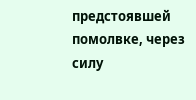предстоявшей помолвке, через силу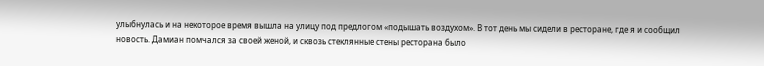улыбнулась и на некоторое время вышла на улицу под предлогом «подышать воздухом». В тот день мы сидели в ресторане, где я и сообщил новость. Дамиан помчался за своей женой, и сквозь стеклянные стены ресторана было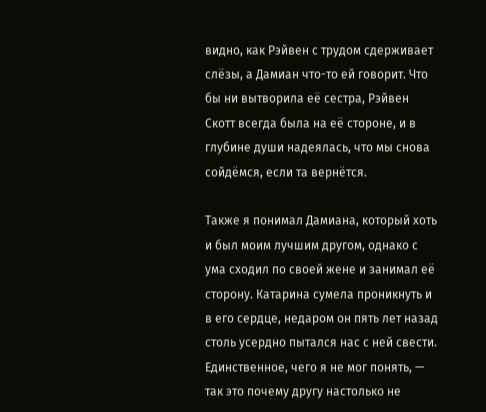видно, как Рэйвен с трудом сдерживает слёзы, а Дамиан что-то ей говорит. Что бы ни вытворила её сестра, Рэйвен Скотт всегда была на её стороне, и в глубине души надеялась, что мы снова сойдёмся, если та вернётся.

Также я понимал Дамиана, который хоть и был моим лучшим другом, однако с ума сходил по своей жене и занимал её сторону. Катарина сумела проникнуть и в его сердце, недаром он пять лет назад столь усердно пытался нас с ней свести. Единственное, чего я не мог понять, — так это почему другу настолько не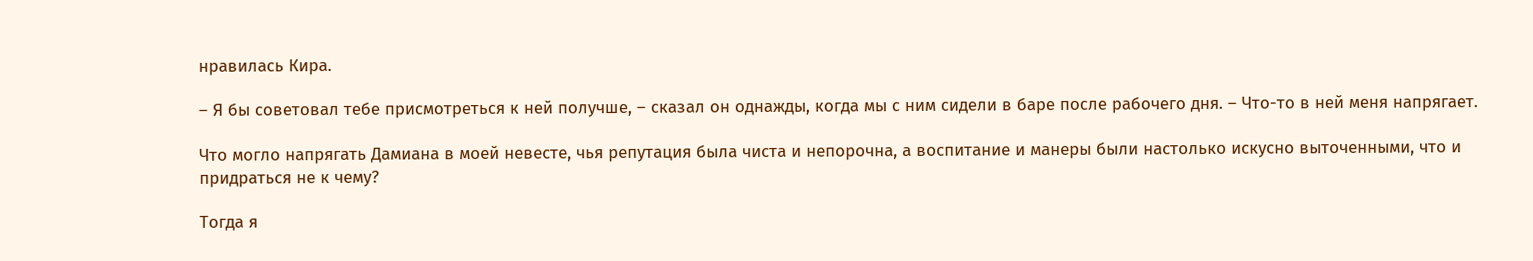нравилась Кира.

– Я бы советовал тебе присмотреться к ней получше, – сказал он однажды, когда мы с ним сидели в баре после рабочего дня. – Что-то в ней меня напрягает.

Что могло напрягать Дамиана в моей невесте, чья репутация была чиста и непорочна, а воспитание и манеры были настолько искусно выточенными, что и придраться не к чему?

Тогда я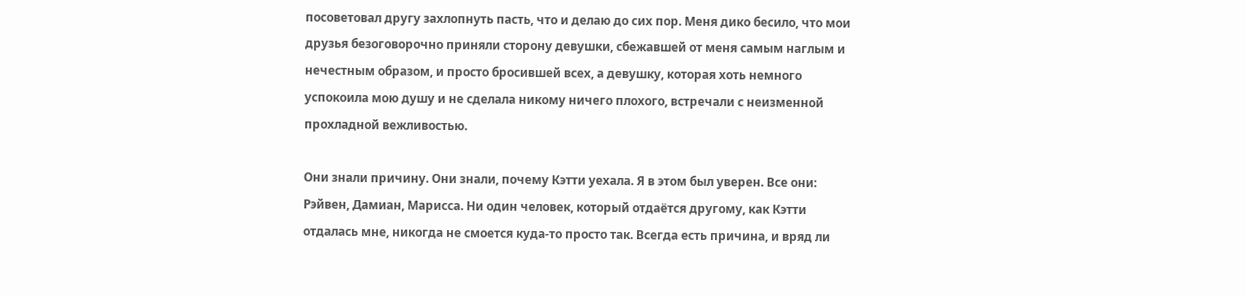посоветовал другу захлопнуть пасть, что и делаю до сих пор. Меня дико бесило, что мои друзья безоговорочно приняли сторону девушки, сбежавшей от меня самым наглым и нечестным образом, и просто бросившей всех, а девушку, которая хоть немного успокоила мою душу и не сделала никому ничего плохого, встречали с неизменной прохладной вежливостью.

Они знали причину. Они знали, почему Кэтти уехала. Я в этом был уверен. Все они: Рэйвен, Дамиан, Марисса. Ни один человек, который отдаётся другому, как Кэтти отдалась мне, никогда не смоется куда-то просто так. Всегда есть причина, и вряд ли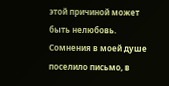этой причиной может быть нелюбовь. Сомнения в моей душе поселило письмо, в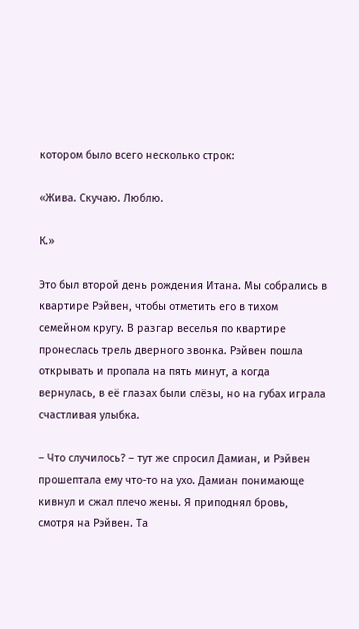котором было всего несколько строк:

«Жива. Скучаю. Люблю.

К.»

Это был второй день рождения Итана. Мы собрались в квартире Рэйвен, чтобы отметить его в тихом семейном кругу. В разгар веселья по квартире пронеслась трель дверного звонка. Рэйвен пошла открывать и пропала на пять минут, а когда вернулась, в её глазах были слёзы, но на губах играла счастливая улыбка.

– Что случилось? – тут же спросил Дамиан, и Рэйвен прошептала ему что-то на ухо. Дамиан понимающе кивнул и сжал плечо жены. Я приподнял бровь, смотря на Рэйвен. Та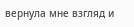вернула мне взгляд и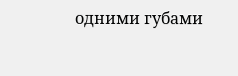одними губами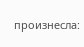произнесла: